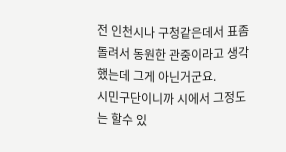전 인천시나 구청같은데서 표좀 돌려서 동원한 관중이라고 생각했는데 그게 아닌거군요.
시민구단이니까 시에서 그정도는 할수 있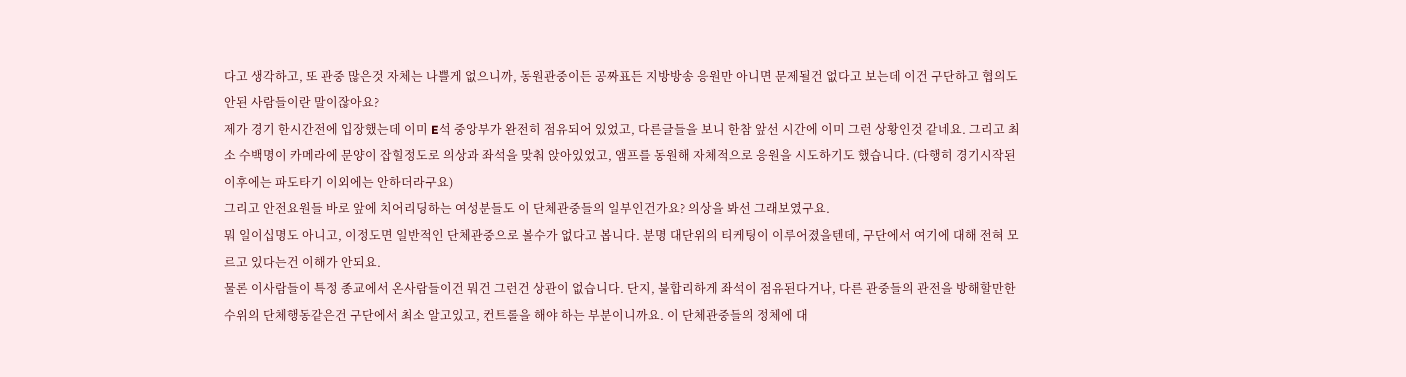다고 생각하고, 또 관중 많은것 자체는 나쁠게 없으니까, 동원관중이든 공짜표든 지방방송 응원만 아니면 문제될건 없다고 보는데 이건 구단하고 협의도 안된 사람들이란 말이잖아요?
제가 경기 한시간전에 입장했는데 이미 E석 중앙부가 완전히 점유되어 있었고, 다른글들을 보니 한참 앞선 시간에 이미 그런 상황인것 같네요. 그리고 최소 수백명이 카메라에 문양이 잡힐정도로 의상과 좌석을 맞춰 앉아있었고, 앰프를 동원해 자체적으로 응원을 시도하기도 했습니다. (다행히 경기시작된 이후에는 파도타기 이외에는 안하더라구요)
그리고 안전요원들 바로 앞에 치어리딩하는 여성분들도 이 단체관중들의 일부인건가요? 의상을 봐선 그래보였구요.
뭐 일이십명도 아니고, 이정도면 일반적인 단체관중으로 볼수가 없다고 봅니다. 분명 대단위의 티케팅이 이루어졌을텐데, 구단에서 여기에 대해 전혀 모르고 있다는건 이해가 안되요.
물론 이사람들이 특정 종교에서 온사람들이건 뭐건 그런건 상관이 없습니다. 단지, 불합리하게 좌석이 점유된다거나, 다른 관중들의 관전을 방해할만한 수위의 단체행동같은건 구단에서 최소 알고있고, 컨트롤을 해야 하는 부분이니까요. 이 단체관중들의 정체에 대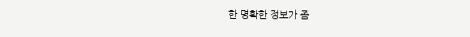한 명확한 정보가 좀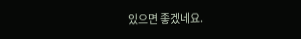있으면 좋겠네요.